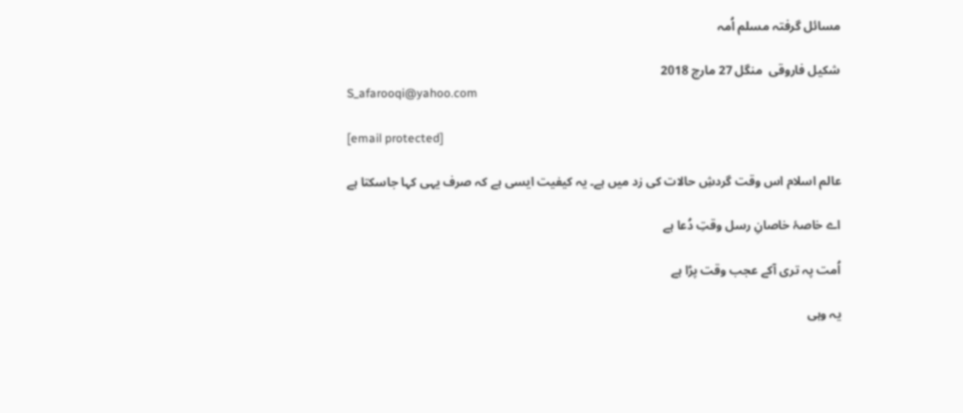مسائل گرفتہ مسلم اُمہ

شکیل فاروقی  منگل 27 مارچ 2018
S_afarooqi@yahoo.com

[email protected]

عالم اسلام اس وقت گردشِ حالات کی زد میں ہے۔ یہ کیفیت ایسی ہے کہ صرف یہی کہا جاسکتا ہے

اے خاصۂ خاصانِ رسل وقتِ دُعا ہے

اُمت پہ تری آکے عجب وقت پڑا ہے

یہ وہی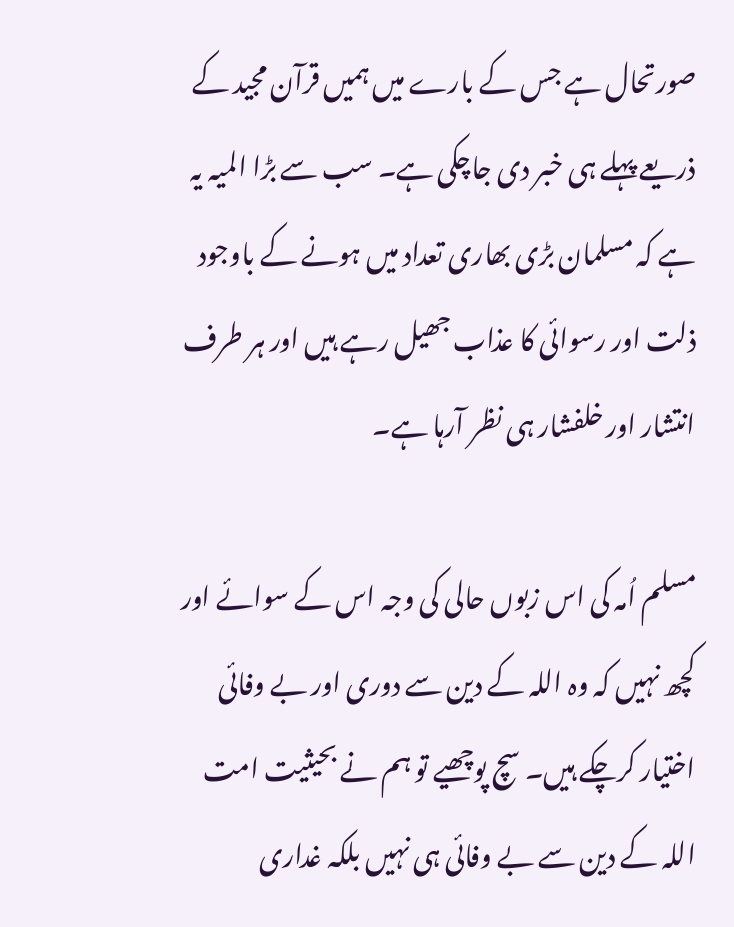صورتحال ہے جس کے بارے میں ہمیں قرآن مجید کے ذریعے پہلے ہی خبر دی جاچکی ہے۔ سب سے بڑا المیہ یہ ہے کہ مسلمان بڑی بھاری تعداد میں ہونے کے باوجود ذلت اور رسوائی کا عذاب جھیل رہے ہیں اور ہر طرف انتشار اور خلفشار ہی نظر آرہا ہے۔

مسلم اُمہ کی اس زبوں حالی کی وجہ اس کے سوائے اور کچھ نہیں کہ وہ اللہ کے دین سے دوری اور بے وفائی اختیار کرچکے ہیں۔ سچ پوچھیے تو ہم نے بحیثیت امت اللہ کے دین سے بے وفائی ہی نہیں بلکہ غداری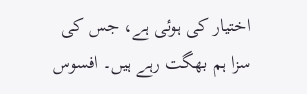اختیار کی ہوئی ہے، جس کی سزا ہم بھگت رہے ہیں۔ افسوس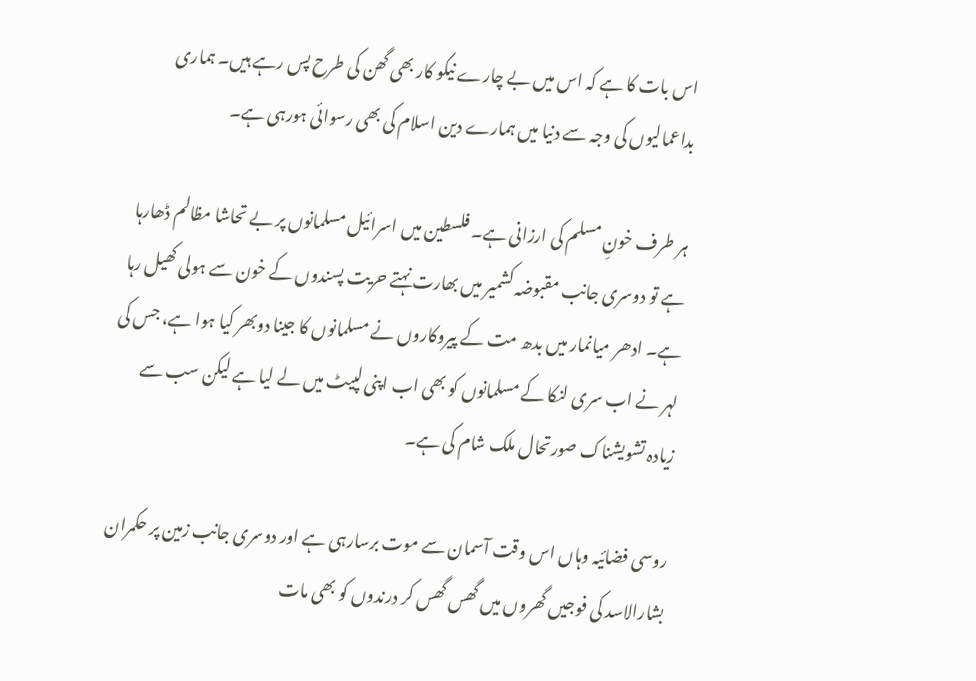اس بات کا ہے کہ اس میں بے چارے نیکو کار بھی گھن کی طرح پس رہے ہیں۔ ہماری بداعمالیوں کی وجہ سے دنیا میں ہمارے دین اسلام کی بھی رسوائی ہورہی ہے۔

ہر طرف خونِ مسلم کی ارزانی ہے۔ فلسطین میں اسرائیل مسلمانوں پر بے تحاشا مظالم ڈھارہا ہے تو دوسری جانب مقبوضہ کشمیر میں بھارت نہتے حریت پسندوں کے خون سے ہولی کھیل رہا ہے۔ ادھر میانمار میں بدھ مت کے پیروکاروں نے مسلمانوں کا جینا دوبھر کیا ہوا ہے، جس کی لہر نے اب سری لنکا کے مسلمانوں کو بھی اب اپنی لپیٹ میں لے لیا ہے لیکن سب سے زیادہ تشویشناک صورتحال ملک شام کی ہے۔

روسی فضائیہ وہاں اس وقت آسمان سے موت برسارہی ہے اور دوسری جانب زمین پر حکمران بشارالاسد کی فوجیں گھروں میں گھس گھس کر درندوں کو بھی مات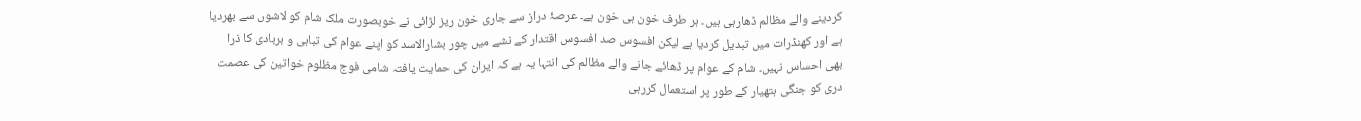کردینے والے مظالم ڈھارہی ہیں۔ ہر طرف خون ہی خون ہے۔ عرصۂ دراز سے جاری خون ریز لڑائی نے خوبصورت ملک شام کو لاشوں سے بھردیا ہے اور کھنڈرات میں تبدیل کردیا ہے لیکن افسوس صد افسوس اقتدار کے نشے میں چور بشارالاسد کو اپنے عوام کی تباہی و بربادی کا ذرا بھی احساس نہیں۔ شام کے عوام پر ڈھائے جانے والے مظالم کی انتہا یہ ہے کہ ایران کی حمایت یافتہ شامی فوج مظلوم خواتین کی عصمت دری کو جنگی ہتھیار کے طور پر استعمال کررہی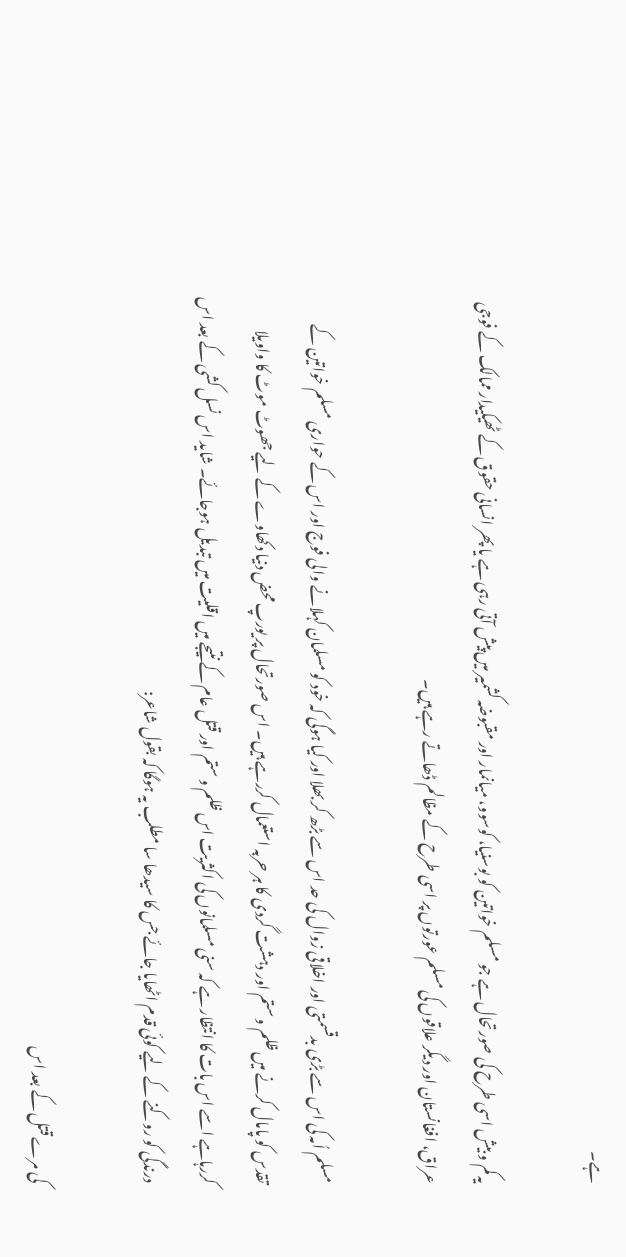ہے۔

یہ کم و بیش اسی طرح کی صورتحال ہے جو مسلم خواتین کو بوسنیا، کوسوو، میانمار اور مقبوضہ کشمیر میں پیش آتی رہی ہے یا پھر انسانی حقوق کے ٹھیکیدار ممالک کے فوجی عراق، افغانستان اور دیگر علاقوں کی مسلم عورتوں پر اسی طرح کے مظالم ڈھاتے رہے ہیں۔

مسلم اُمہ کی اس سے بڑی بدقسمتی اور اخلاقی زوال کی حد اس سے بڑھ کر بھلا اور کیا ہوگی کہ خود کو مسلمان کہلانے والی فوج اور اس کے حواری مسلم خواتین کے تقدس کو پامال کرنے میں ظلم و ستم اور دہشت گردی کا ہر حربہ استعمال کررہے ہیں۔ اس صورتحال پر یورپ محض دنیا دکھاوے کے لیے جھوٹ موٹ کا واویلا کررہاہے اسے اس بات کا انتظار ہے کہ سنی مسلمانوں کی اکثریت اس ظلم و ستم اور قتل عام کے نتیجے میں اقلیت میں تبدیل ہوجائے۔ شاید اس نسل کشی کے بعد اس درندگی کو روکنے کے لیے کوئی قدم اٹھایا جائے جس کا سیدھا سا مطلب یہ ہوگا کہ بقول شاعر:

کی مرے قتل کے بعد اس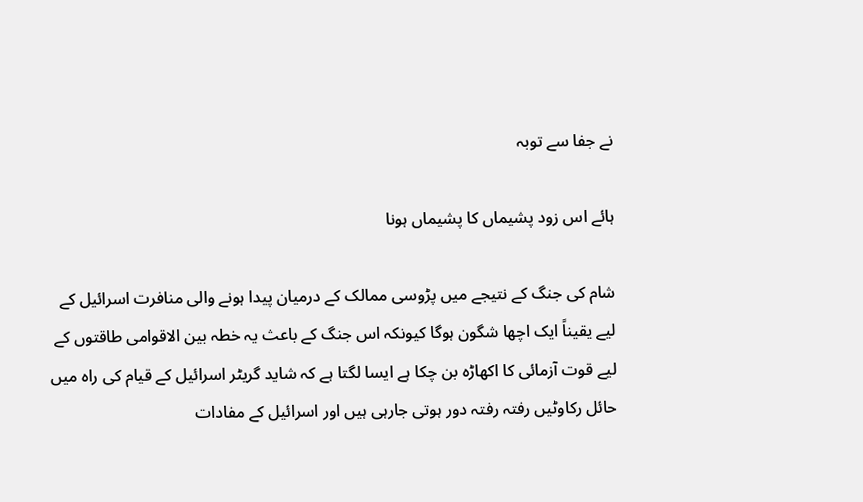نے جفا سے توبہ

ہائے اس زود پشیماں کا پشیماں ہونا

شام کی جنگ کے نتیجے میں پڑوسی ممالک کے درمیان پیدا ہونے والی منافرت اسرائیل کے لیے یقیناً ایک اچھا شگون ہوگا کیونکہ اس جنگ کے باعث یہ خطہ بین الاقوامی طاقتوں کے لیے قوت آزمائی کا اکھاڑہ بن چکا ہے ایسا لگتا ہے کہ شاید گریٹر اسرائیل کے قیام کی راہ میں حائل رکاوٹیں رفتہ رفتہ دور ہوتی جارہی ہیں اور اسرائیل کے مفادات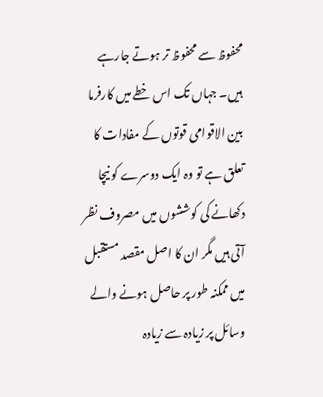محفوظ سے محفوظ تر ہوتے جارہے ہیں۔ جہاں تک اس خطے میں کارفرما بین الاقوامی قوتوں کے مفادات کا تعلق ہے تو وہ ایک دوسرے کو نیچا دکھانے کی کوششوں میں مصروف نظر آتی ہیں مگر ان کا اصل مقصد مستقبل میں ممکنہ طور پر حاصل ہونے والے وسائل پر زیادہ سے زیادہ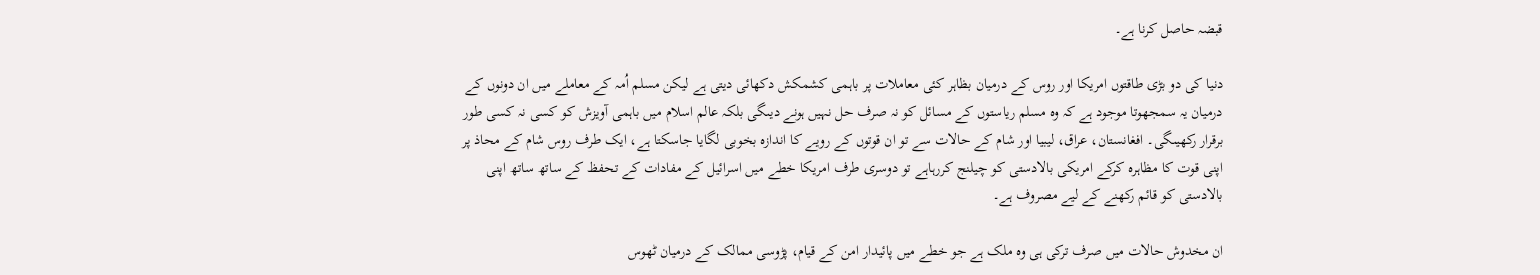قبضہ حاصل کرنا ہے۔

دنیا کی دو بڑی طاقتوں امریکا اور روس کے درمیان بظاہر کئی معاملات پر باہمی کشمکش دکھائی دیتی ہے لیکن مسلم اُمہ کے معاملے میں ان دونوں کے درمیان یہ سمجھوتا موجود ہے کہ وہ مسلم ریاستوں کے مسائل کو نہ صرف حل نہیں ہونے دیںگی بلکہ عالم اسلام میں باہمی آویزش کو کسی نہ کسی طور برقرار رکھیںگی۔ افغانستان، عراق، لیبیا اور شام کے حالات سے تو ان قوتوں کے رویے کا اندازہ بخوبی لگایا جاسکتا ہے، ایک طرف روس شام کے محاذ پر اپنی قوت کا مظاہرہ کرکے امریکی بالادستی کو چیلنج کررہاہے تو دوسری طرف امریکا خطے میں اسرائیل کے مفادات کے تحفظ کے ساتھ ساتھ اپنی بالادستی کو قائم رکھنے کے لیے مصروف ہے۔

ان مخدوش حالات میں صرف ترکی ہی وہ ملک ہے جو خطے میں پائیدار امن کے قیام، پڑوسی ممالک کے درمیان ٹھوس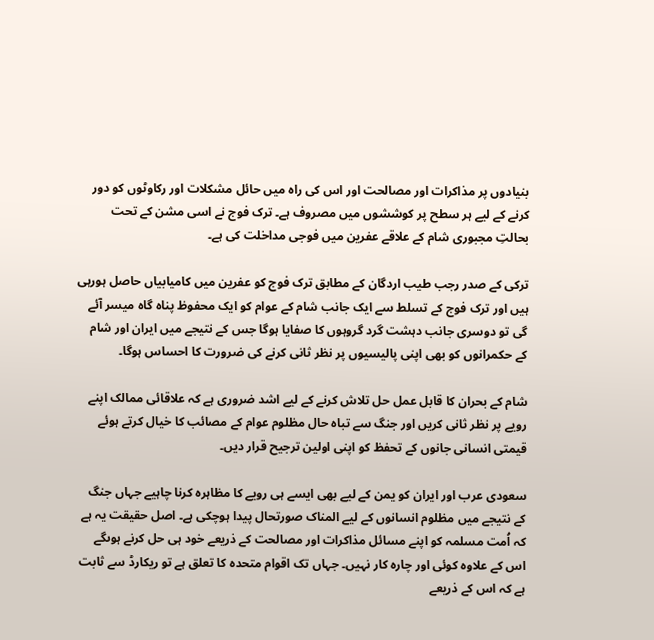بنیادوں پر مذاکرات اور مصالحت اور اس کی راہ میں حائل مشکلات اور رکاوٹوں کو دور کرنے کے لیے ہر سطح پر کوششوں میں مصروف ہے۔ ترک فوج نے اسی مشن کے تحت بحالتِ مجبوری شام کے علاقے عفرین میں فوجی مداخلت کی ہے۔

ترکی کے صدر رجب طیب اردگان کے مطابق ترک فوج کو عفرین میں کامیابیاں حاصل ہورہی ہیں اور ترک فوج کے تسلط سے ایک جانب شام کے عوام کو ایک محفوظ پناہ گاہ میسر آئے گی تو دوسری جانب دہشت گرد گروہوں کا صفایا ہوگا جس کے نتیجے میں ایران اور شام کے حکمرانوں کو بھی اپنی پالیسیوں پر نظر ثانی کرنے کی ضرورت کا احساس ہوگا۔

شام کے بحران کا قابل عمل حل تلاش کرنے کے لیے اشد ضروری ہے کہ علاقائی ممالک اپنے رویے پر نظر ثانی کریں اور جنگ سے تباہ حال مظلوم عوام کے مصائب کا خیال کرتے ہوئے قیمتی انسانی جانوں کے تحفظ کو اپنی اولین ترجیح قرار دیں۔

سعودی عرب اور ایران کو یمن کے لیے بھی ایسے ہی رویے کا مظاہرہ کرنا چاہیے جہاں جنگ کے نتیجے میں مظلوم انسانوں کے لیے المناک صورتحال پیدا ہوچکی ہے۔ اصل حقیقت یہ ہے کہ اُمت مسلمہ کو اپنے مسائل مذاکرات اور مصالحت کے ذریعے خود ہی حل کرنے ہوںگے اس کے علاوہ کوئی اور چارہ کار نہیں۔ جہاں تک اقوام متحدہ کا تعلق ہے تو ریکارڈ سے ثابت ہے کہ اس کے ذریعے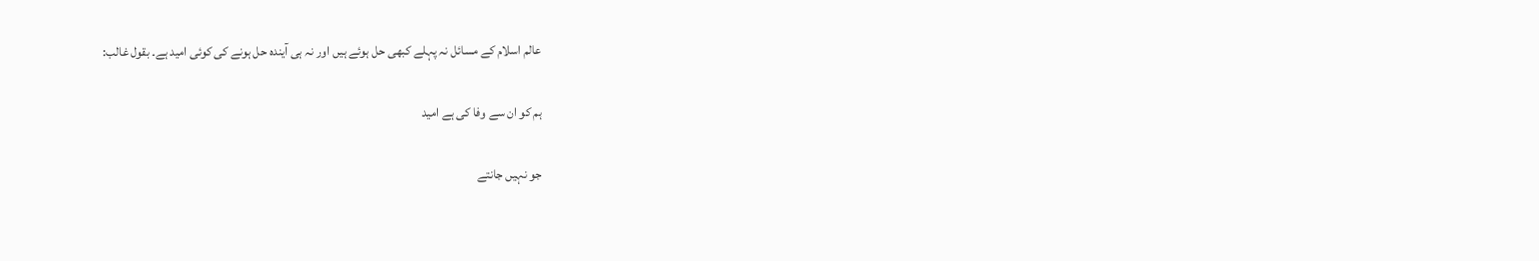عالم اسلام کے مسائل نہ پہلے کبھی حل ہوئے ہیں اور نہ ہی آیندہ حل ہونے کی کوئی امید ہے۔ بقول غالب:

ہم کو ان سے وفا کی ہے امید

جو نہیں جانتے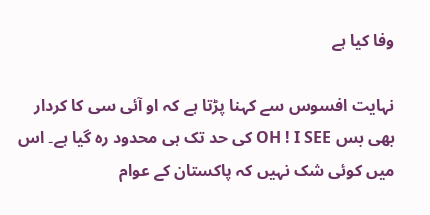وفا کیا ہے

نہایت افسوس سے کہنا پڑتا ہے کہ او آئی سی کا کردار بھی بس OH ! I SEE کی حد تک ہی محدود رہ گیا ہے۔ اس میں کوئی شک نہیں کہ پاکستان کے عوام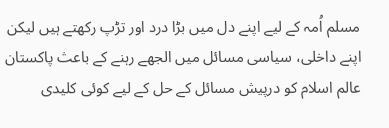مسلم اُمہ کے لیے اپنے دل میں بڑا درد اور تڑپ رکھتے ہیں لیکن اپنے داخلی، سیاسی مسائل میں الجھے رہنے کے باعث پاکستان عالم اسلام کو درپیش مسائل کے حل کے لیے کوئی کلیدی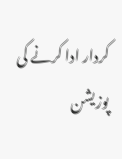کردار ادا کرنے کی پوزیشن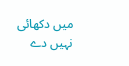میں دکھائی نہیں دے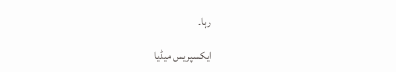رہا۔

ایکسپریس میڈیا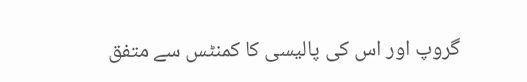گروپ اور اس کی پالیسی کا کمنٹس سے متفق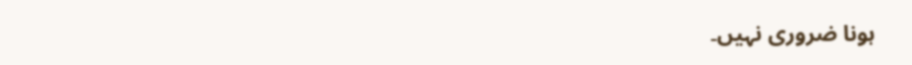ہونا ضروری نہیں۔